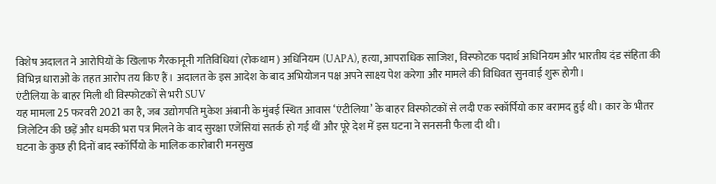विशेष अदालत ने आरोपियों के खिलाफ गैरकानूनी गतिविधियां (रोकथाम) अधिनियम (UAPA), हत्या, आपराधिक साजिश, विस्फोटक पदार्थ अधिनियम और भारतीय दंड संहिता की विभिन्न धाराओं के तहत आरोप तय किए हैं। अदालत के इस आदेश के बाद अभियोजन पक्ष अपने साक्ष्य पेश करेगा और मामले की विधिवत सुनवाई शुरू होगी।
एंटीलिया के बाहर मिली थी विस्फोटकों से भरी SUV
यह मामला 25 फरवरी 2021 का है, जब उद्योगपति मुकेश अंबानी के मुंबई स्थित आवास ‘एंटीलिया’ के बाहर विस्फोटकों से लदी एक स्कॉर्पियो कार बरामद हुई थी। कार के भीतर जिलेटिन की छड़ें और धमकी भरा पत्र मिलने के बाद सुरक्षा एजेंसियां सतर्क हो गई थीं और पूरे देश में इस घटना ने सनसनी फैला दी थी।
घटना के कुछ ही दिनों बाद स्कॉर्पियो के मालिक कारोबारी मनसुख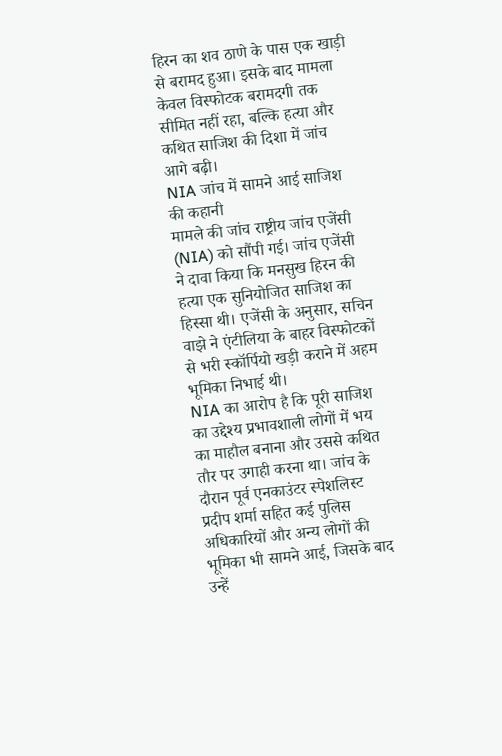हिरन का शव ठाणे के पास एक खाड़ी से बरामद हुआ। इसके बाद मामला केवल विस्फोटक बरामदगी तक सीमित नहीं रहा, बल्कि हत्या और कथित साजिश की दिशा में जांच आगे बढ़ी।
NIA जांच में सामने आई साजिश की कहानी
मामले की जांच राष्ट्रीय जांच एजेंसी (NIA) को सौंपी गई। जांच एजेंसी ने दावा किया कि मनसुख हिरन की हत्या एक सुनियोजित साजिश का हिस्सा थी। एजेंसी के अनुसार, सचिन वाझे ने एंटीलिया के बाहर विस्फोटकों से भरी स्कॉर्पियो खड़ी कराने में अहम भूमिका निभाई थी।
NIA का आरोप है कि पूरी साजिश का उद्देश्य प्रभावशाली लोगों में भय का माहौल बनाना और उससे कथित तौर पर उगाही करना था। जांच के दौरान पूर्व एनकाउंटर स्पेशलिस्ट प्रदीप शर्मा सहित कई पुलिस अधिकारियों और अन्य लोगों की भूमिका भी सामने आई, जिसके बाद उन्हें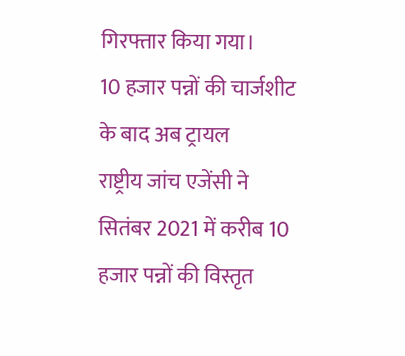गिरफ्तार किया गया।
10 हजार पन्नों की चार्जशीट के बाद अब ट्रायल
राष्ट्रीय जांच एजेंसी ने सितंबर 2021 में करीब 10 हजार पन्नों की विस्तृत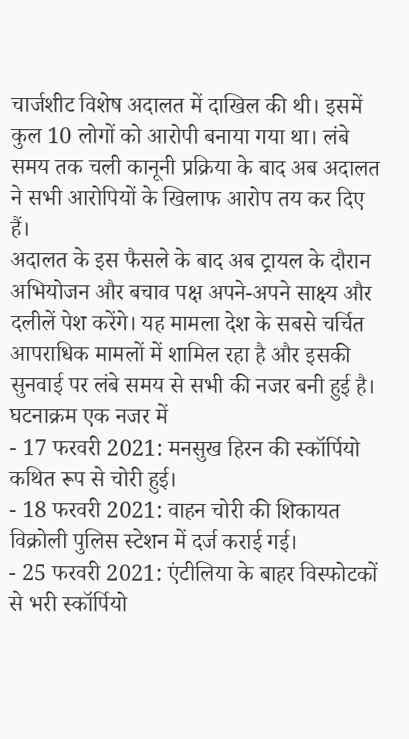चार्जशीट विशेष अदालत में दाखिल की थी। इसमें कुल 10 लोगों को आरोपी बनाया गया था। लंबे समय तक चली कानूनी प्रक्रिया के बाद अब अदालत ने सभी आरोपियों के खिलाफ आरोप तय कर दिए हैं।
अदालत के इस फैसले के बाद अब ट्रायल के दौरान अभियोजन और बचाव पक्ष अपने-अपने साक्ष्य और दलीलें पेश करेंगे। यह मामला देश के सबसे चर्चित आपराधिक मामलों में शामिल रहा है और इसकी सुनवाई पर लंबे समय से सभी की नजर बनी हुई है।
घटनाक्रम एक नजर में
- 17 फरवरी 2021: मनसुख हिरन की स्कॉर्पियो कथित रूप से चोरी हुई।
- 18 फरवरी 2021: वाहन चोरी की शिकायत विक्रोली पुलिस स्टेशन में दर्ज कराई गई।
- 25 फरवरी 2021: एंटीलिया के बाहर विस्फोटकों से भरी स्कॉर्पियो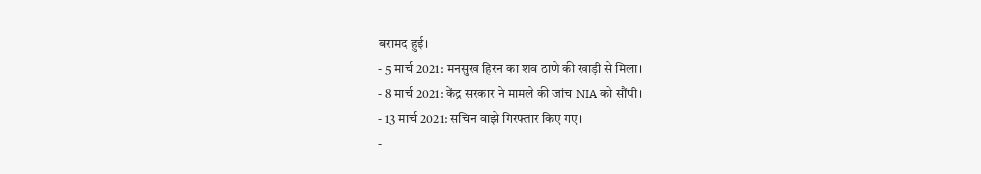बरामद हुई।
- 5 मार्च 2021: मनसुख हिरन का शव ठाणे की खाड़ी से मिला।
- 8 मार्च 2021: केंद्र सरकार ने मामले की जांच NIA को सौंपी।
- 13 मार्च 2021: सचिन वाझे गिरफ्तार किए गए।
-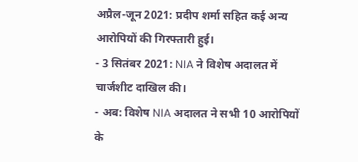अप्रैल-जून 2021: प्रदीप शर्मा सहित कई अन्य आरोपियों की गिरफ्तारी हुई।
- 3 सितंबर 2021: NIA ने विशेष अदालत में चार्जशीट दाखिल की।
- अब: विशेष NIA अदालत ने सभी 10 आरोपियों के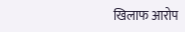खिलाफ आरोप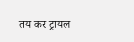तय कर ट्रायल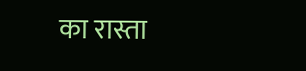का रास्ता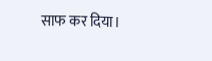साफ कर दिया।